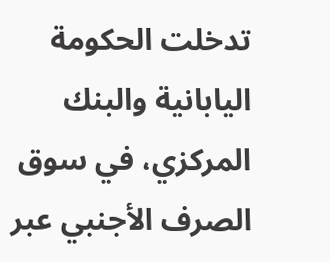تدخلت الحكومة اليابانية والبنك المركزي، في سوق الصرف الأجنبي عبر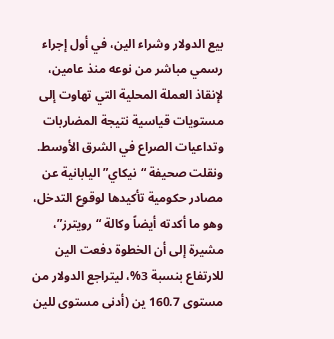بيع الدولار وشراء الين، في أول إجراء رسمي مباشر من نوعه منذ عامين، لإنقاذ العملة المحلية التي تهاوت إلى مستويات قياسية نتيجة المضاربات وتداعيات الصراع في الشرق الأوسط.
ونقلت صحيفة “نيكاي” اليابانية عن مصادر حكومية تأكيدها لوقوع التدخل، وهو ما أكدته أيضاً وكالة “رويترز”، مشيرة إلى أن الخطوة دفعت الين للارتفاع بنسبة 3%، ليتراجع الدولار من مستوى 160.7 ين (أدنى مستوى للين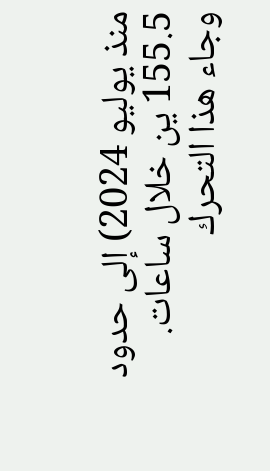منذ يوليو 2024) إلى حدود 155.5 ين خلال ساعات.
وجاء هذا التحرك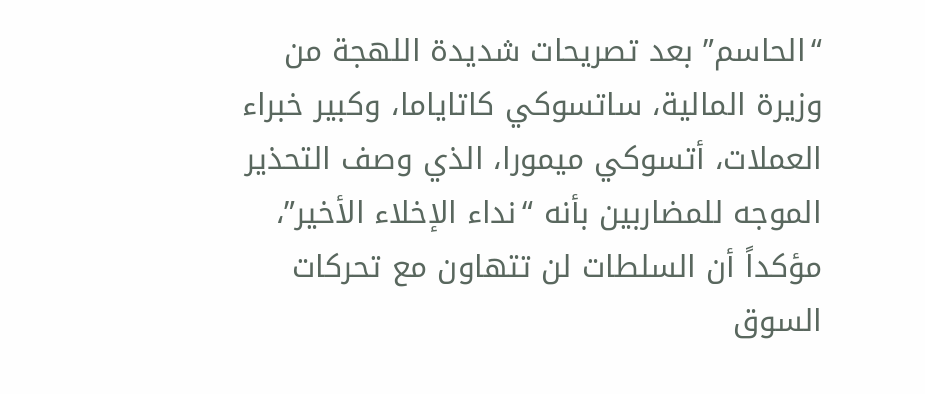“الحاسم” بعد تصريحات شديدة اللهجة من وزيرة المالية، ساتسوكي كاتاياما، وكبير خبراء العملات، أتسوكي ميمورا، الذي وصف التحذير الموجه للمضاربين بأنه “نداء الإخلاء الأخير”، مؤكداً أن السلطات لن تتهاون مع تحركات السوق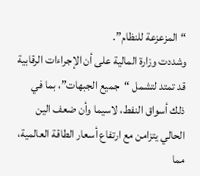“المزعزعة للنظام”.
وشددت وزارة المالية على أن الإجراءات الرقابية قد تمتد لتشمل “جميع الجبهات”، بما في ذلك أسواق النفط، لاسيما وأن ضعف الين الحالي يتزامن مع ارتفاع أسعار الطاقة العالمية، مما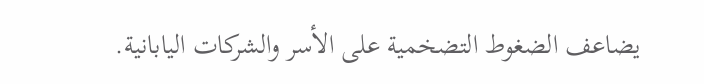يضاعف الضغوط التضخمية على الأسر والشركات اليابانية.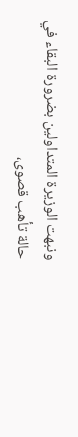ونبهت الوزيرة المتداولين بضرورة البقاء في حالة تأهب قصوى،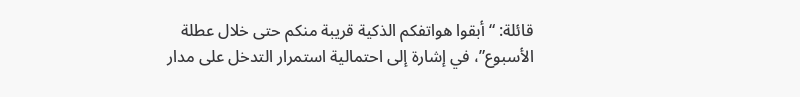قائلة: “أبقوا هواتفكم الذكية قريبة منكم حتى خلال عطلة الأسبوع”، في إشارة إلى احتمالية استمرار التدخل على مدار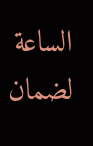الساعة لضمان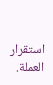استقرار العملة.